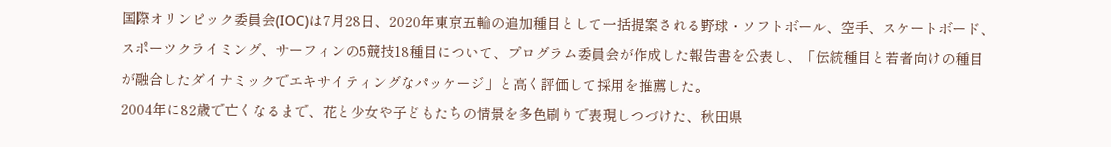国際オリンピック委員会(IOC)は7月28日、2020年東京五輪の追加種目として一括提案される野球・ソフトボール、空手、スケートボード、スポーツクライミング、サーフィンの5競技18種目について、プログラム委員会が作成した報告書を公表し、「伝統種目と若者向けの種目が融合したダイナミックでエキサイティングなパッケージ」と高く評価して採用を推薦した。
2004年に82歳で亡くなるまで、花と少女や子どもたちの情景を多色刷りで表現しつづけた、秋田県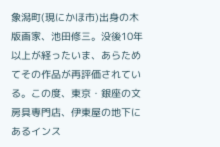象潟町(現にかほ市)出身の木版画家、池田修三。没後10年以上が経ったいま、あらためてその作品が再評価されている。この度、東京・銀座の文房具専門店、伊東屋の地下にあるインス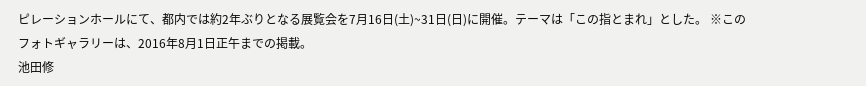ピレーションホールにて、都内では約2年ぶりとなる展覧会を7月16日(土)~31日(日)に開催。テーマは「この指とまれ」とした。 ※このフォトギャラリーは、2016年8月1日正午までの掲載。
池田修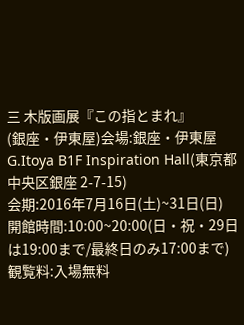三 木版画展『この指とまれ』
(銀座・伊東屋)会場:銀座・伊東屋 G.Itoya B1F Inspiration Hall(東京都中央区銀座 2-7-15)
会期:2016年7月16日(土)~31日(日)
開館時間:10:00~20:00(日・祝・29日は19:00まで/最終日のみ17:00まで)
観覧料:入場無料